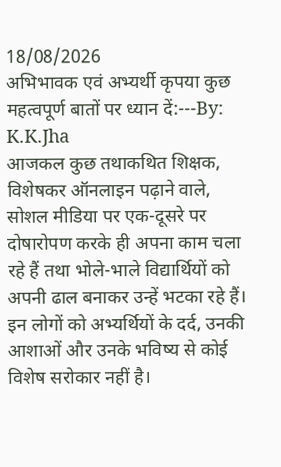18/08/2026
अभिभावक एवं अभ्यर्थी कृपया कुछ महत्वपूर्ण बातों पर ध्यान दें:---By: K.K.Jha
आजकल कुछ तथाकथित शिक्षक, विशेषकर ऑनलाइन पढ़ाने वाले, सोशल मीडिया पर एक-दूसरे पर दोषारोपण करके ही अपना काम चला रहे हैं तथा भोले-भाले विद्यार्थियों को अपनी ढाल बनाकर उन्हें भटका रहे हैं। इन लोगों को अभ्यर्थियों के दर्द, उनकी आशाओं और उनके भविष्य से कोई विशेष सरोकार नहीं है।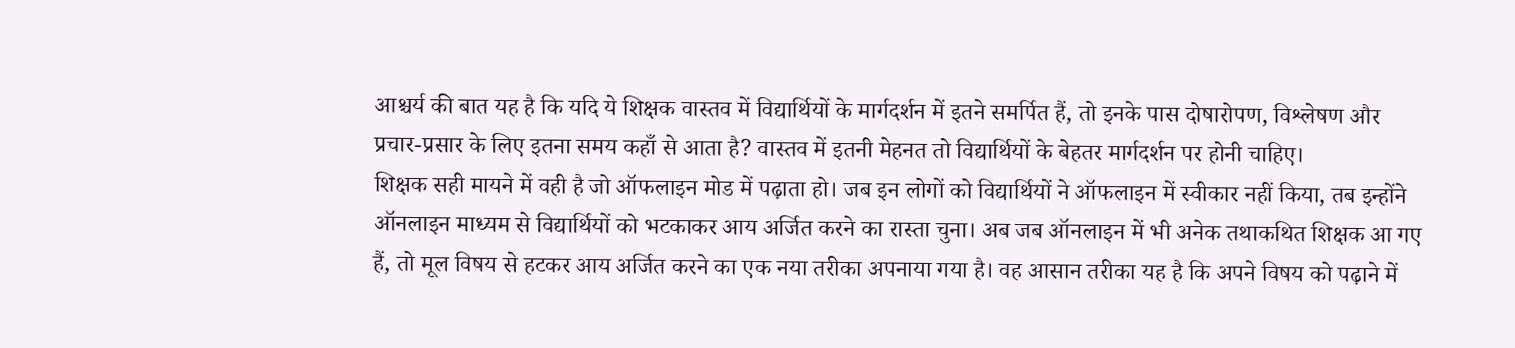आश्चर्य की बात यह है कि यदि ये शिक्षक वास्तव में विद्यार्थियों के मार्गदर्शन में इतने समर्पित हैं, तो इनके पास दोषारोपण, विश्लेषण और प्रचार-प्रसार के लिए इतना समय कहाँ से आता है? वास्तव में इतनी मेहनत तो विद्यार्थियों के बेहतर मार्गदर्शन पर होनी चाहिए।
शिक्षक सही मायने में वही है जो ऑफलाइन मोड में पढ़ाता हो। जब इन लोगों को विद्यार्थियों ने ऑफलाइन में स्वीकार नहीं किया, तब इन्होंने ऑनलाइन माध्यम से विद्यार्थियों को भटकाकर आय अर्जित करने का रास्ता चुना। अब जब ऑनलाइन में भी अनेक तथाकथित शिक्षक आ गए हैं, तो मूल विषय से हटकर आय अर्जित करने का एक नया तरीका अपनाया गया है। वह आसान तरीका यह है कि अपने विषय को पढ़ाने में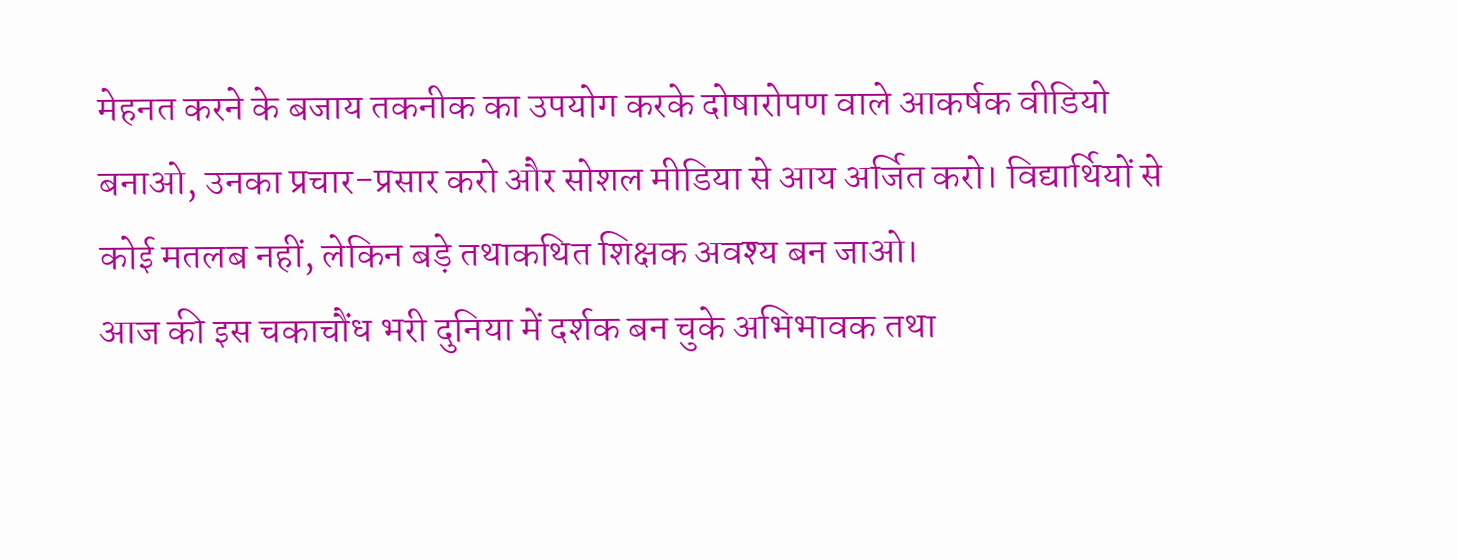मेहनत करने के बजाय तकनीक का उपयोग करके दोषारोपण वाले आकर्षक वीडियो बनाओ, उनका प्रचार-प्रसार करो और सोशल मीडिया से आय अर्जित करो। विद्यार्थियों से कोई मतलब नहीं, लेकिन बड़े तथाकथित शिक्षक अवश्य बन जाओ।
आज की इस चकाचौंध भरी दुनिया में दर्शक बन चुके अभिभावक तथा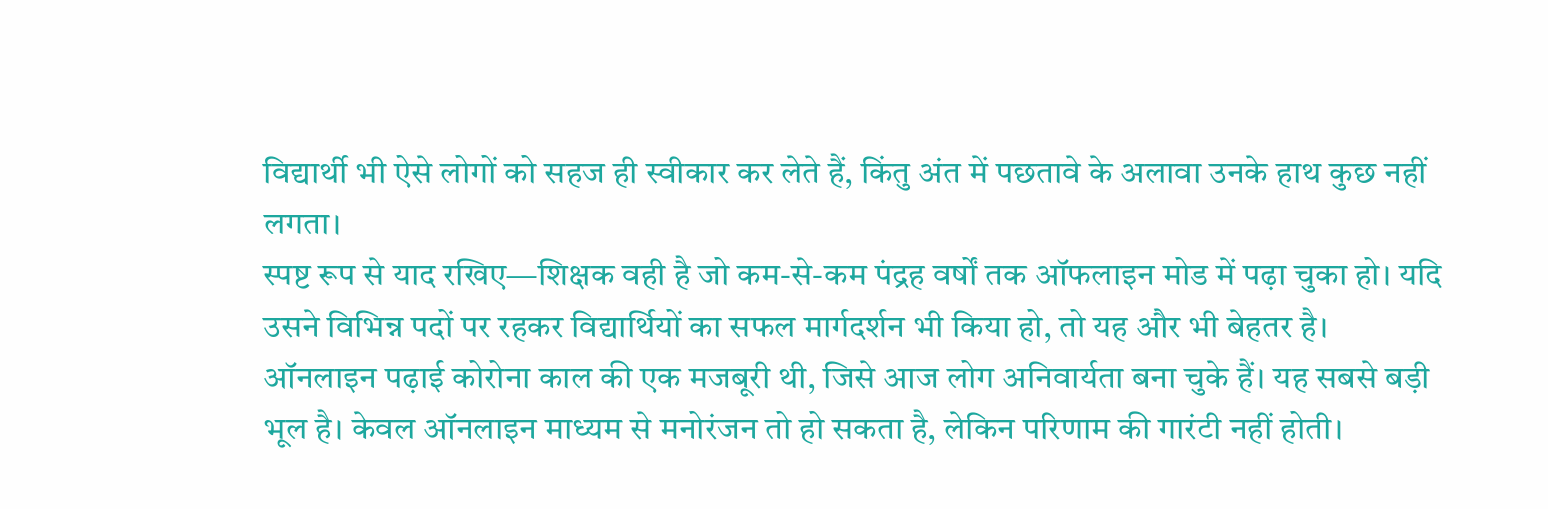विद्यार्थी भी ऐसे लोगों को सहज ही स्वीकार कर लेते हैं, किंतु अंत में पछतावे के अलावा उनके हाथ कुछ नहीं लगता।
स्पष्ट रूप से याद रखिए—शिक्षक वही है जो कम-से-कम पंद्रह वर्षों तक ऑफलाइन मोड में पढ़ा चुका हो। यदि उसने विभिन्न पदों पर रहकर विद्यार्थियों का सफल मार्गदर्शन भी किया हो, तो यह और भी बेहतर है।
ऑनलाइन पढ़ाई कोरोना काल की एक मजबूरी थी, जिसे आज लोग अनिवार्यता बना चुके हैं। यह सबसे बड़ी भूल है। केवल ऑनलाइन माध्यम से मनोरंजन तो हो सकता है, लेकिन परिणाम की गारंटी नहीं होती।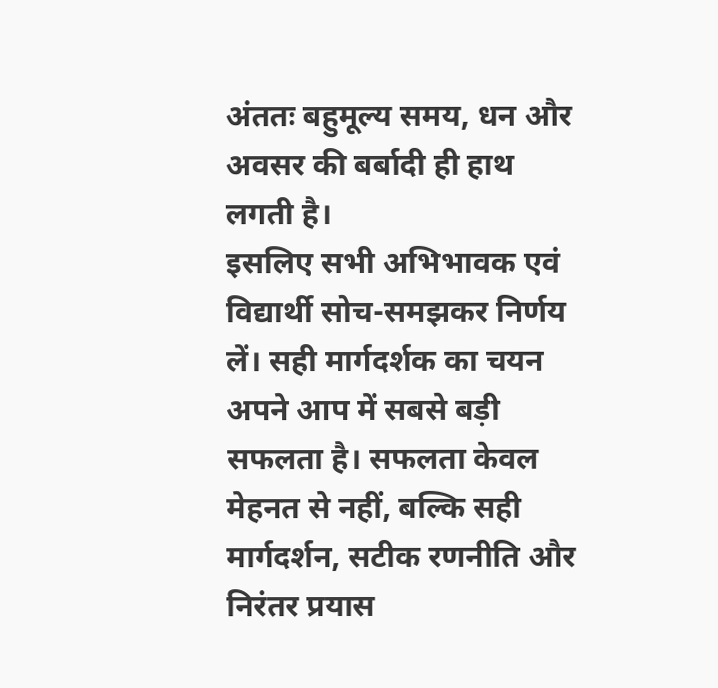अंततः बहुमूल्य समय, धन और अवसर की बर्बादी ही हाथ लगती है।
इसलिए सभी अभिभावक एवं विद्यार्थी सोच-समझकर निर्णय लें। सही मार्गदर्शक का चयन अपने आप में सबसे बड़ी सफलता है। सफलता केवल मेहनत से नहीं, बल्कि सही मार्गदर्शन, सटीक रणनीति और निरंतर प्रयास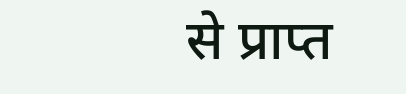से प्राप्त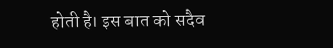होती है। इस बात को सदैव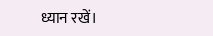ध्यान रखें।